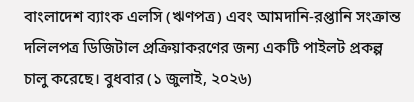বাংলাদেশ ব্যাংক এলসি (ঋণপত্র) এবং আমদানি-রপ্তানি সংক্রান্ত দলিলপত্র ডিজিটাল প্রক্রিয়াকরণের জন্য একটি পাইলট প্রকল্প চালু করেছে। বুধবার (১ জুলাই, ২০২৬)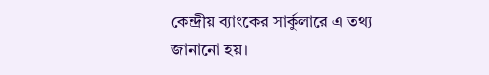কেন্দ্রীয় ব্যাংকের সার্কুলারে এ তথ্য জানানো হয়।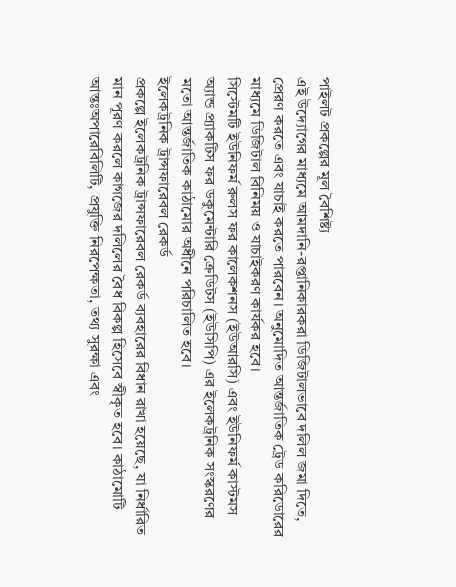পাইলট প্রকল্পের মূল বৈশিষ্ট্য
এই উদ্যোগের মাধ্যমে আমদানি-রপ্তানিকারকরা ডিজিটালভাবে দলিল জমা দিতে, প্রেরণ করতে এবং যাচাই করতে পারবেন। অনুমোদিত আন্তর্জাতিক ট্রেড করিডোরের মাধ্যমে ডিজিটাল বিনিময় ও যাচাইকরণ কার্যকর হবে।
সিস্টেমটি ইউনিফর্ম রুলস ফর কালেকশনস (ইউআরসি) এবং ইউনিফর্ম কাস্টমস অ্যান্ড প্র্যাকটিস ফর ডকুমেন্টারি ক্রেডিটস (ইউসিপি) এর ইলেকট্রনিক সংস্করণের মতো আন্তর্জাতিক কাঠামোর অধীনে পরিচালিত হবে।
ইলেকট্রনিক ট্রান্সফারেবল রেকর্ড
প্রকল্পে ইলেকট্রনিক ট্রান্সফারেবল রেকর্ড ব্যবহারের বিধান রাখা হয়েছে, যা নির্ধারিত মান পূরণ করলে কাগজের দলিলের বৈধ বিকল্প হিসেবে স্বীকৃত হবে। কাঠামোটি আন্তঃঅপারেবিলিটি, প্রযুক্তি নিরপেক্ষতা, তথ্য সুরক্ষা এবং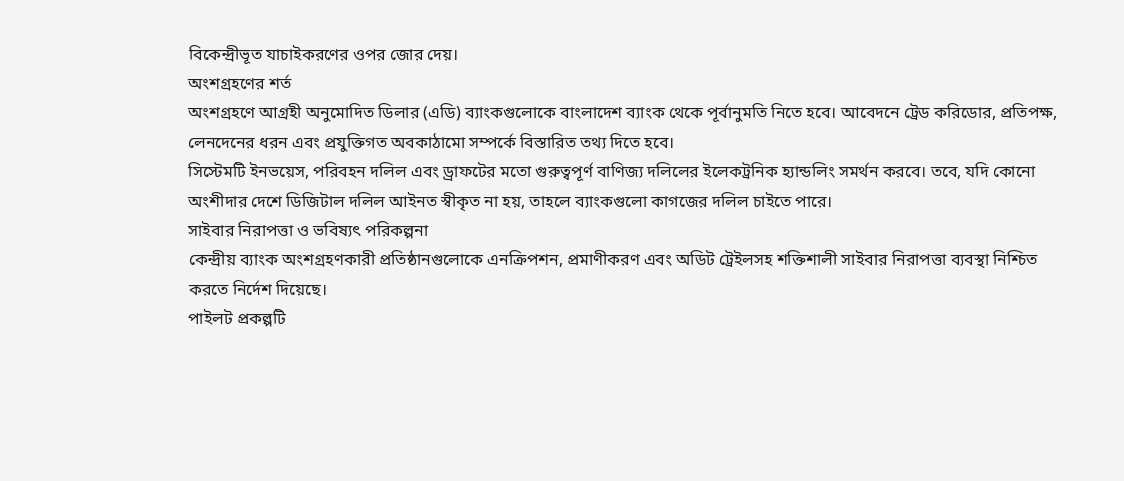বিকেন্দ্রীভূত যাচাইকরণের ওপর জোর দেয়।
অংশগ্রহণের শর্ত
অংশগ্রহণে আগ্রহী অনুমোদিত ডিলার (এডি) ব্যাংকগুলোকে বাংলাদেশ ব্যাংক থেকে পূর্বানুমতি নিতে হবে। আবেদনে ট্রেড করিডোর, প্রতিপক্ষ, লেনদেনের ধরন এবং প্রযুক্তিগত অবকাঠামো সম্পর্কে বিস্তারিত তথ্য দিতে হবে।
সিস্টেমটি ইনভয়েস, পরিবহন দলিল এবং ড্রাফটের মতো গুরুত্বপূর্ণ বাণিজ্য দলিলের ইলেকট্রনিক হ্যান্ডলিং সমর্থন করবে। তবে, যদি কোনো অংশীদার দেশে ডিজিটাল দলিল আইনত স্বীকৃত না হয়, তাহলে ব্যাংকগুলো কাগজের দলিল চাইতে পারে।
সাইবার নিরাপত্তা ও ভবিষ্যৎ পরিকল্পনা
কেন্দ্রীয় ব্যাংক অংশগ্রহণকারী প্রতিষ্ঠানগুলোকে এনক্রিপশন, প্রমাণীকরণ এবং অডিট ট্রেইলসহ শক্তিশালী সাইবার নিরাপত্তা ব্যবস্থা নিশ্চিত করতে নির্দেশ দিয়েছে।
পাইলট প্রকল্পটি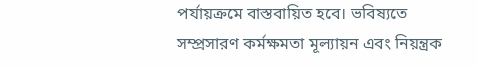পর্যায়ক্রমে বাস্তবায়িত হবে। ভবিষ্যতে সম্প্রসারণ কর্মক্ষমতা মূল্যায়ন এবং নিয়ন্ত্রক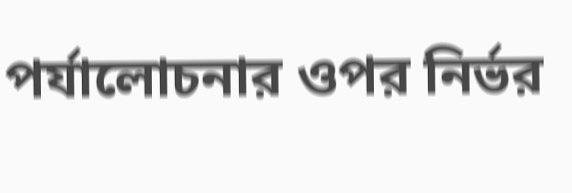পর্যালোচনার ওপর নির্ভর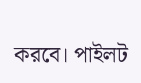করবে। পাইলট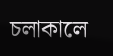চলাকালে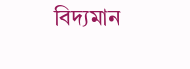বিদ্যমান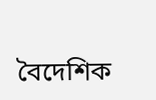বৈদেশিক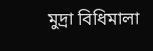মুদ্রা বিধিমালা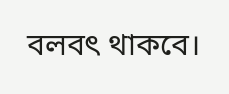বলবৎ থাকবে।